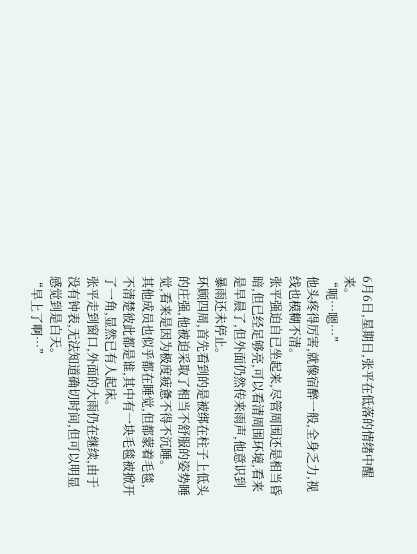6月6日,星期日,张平在低落的情绪中醒来。
“呃…嗯…”
他头疼得厉害,就像宿醉一般,全身乏力,视线也模糊不清。
张平强迫自已坐起来,尽管周围还是相当昏暗,但已经足够亮,可以看清周围环境,看来是早晨了,但外面仍然传来雨声,他意识到暴雨还未停止。
环顾四周,首先看到的是被绑在柱子上低头的庄强,他被迫采取了相当不舒服的姿势睡觉,看来是因为极度疲惫不得不沉睡。
其他成员也似乎都在睡觉,但都蒙着毛毯,不清楚彼此都是谁,其中有一块毛毯被掀开了一角,显然已有人起床。
张平走到窗口,外面的大雨仍在继续,由于没有钟表,无法知道确切时间,但可以明显感觉到是白天。
“早上了啊…”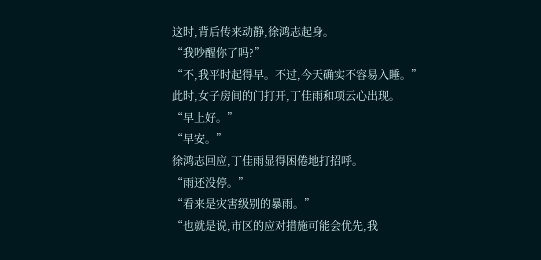这时,背后传来动静,徐鸿志起身。
“我吵醒你了吗?”
“不,我平时起得早。不过,今天确实不容易入睡。”
此时,女子房间的门打开,丁佳雨和项云心出现。
“早上好。”
“早安。”
徐鸿志回应,丁佳雨显得困倦地打招呼。
“雨还没停。”
“看来是灾害级别的暴雨。”
“也就是说,市区的应对措施可能会优先,我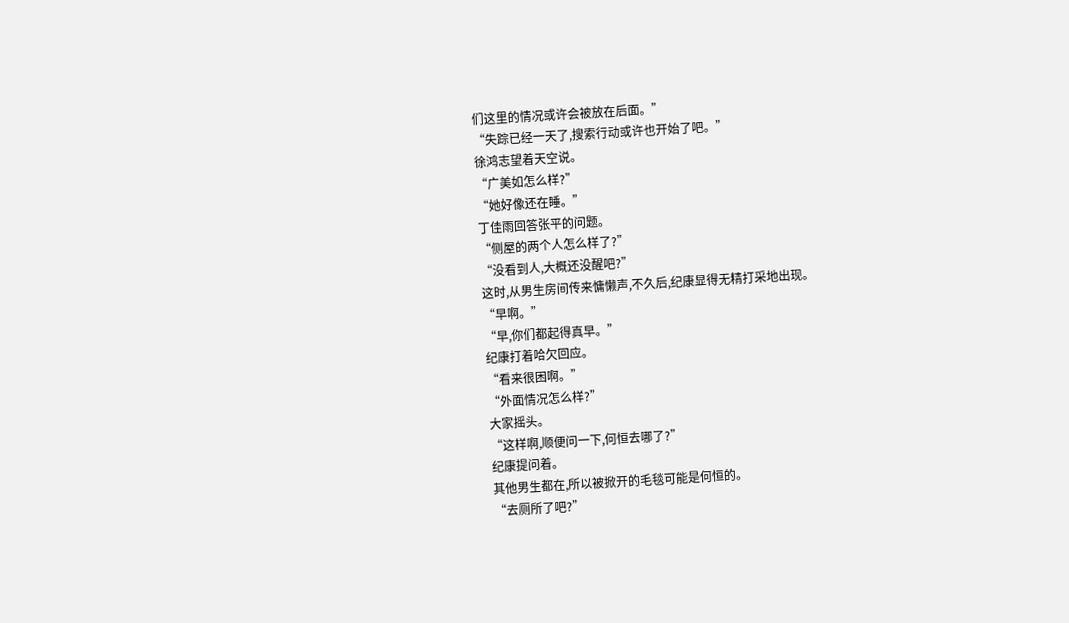们这里的情况或许会被放在后面。”
“失踪已经一天了,搜索行动或许也开始了吧。”
徐鸿志望着天空说。
“广美如怎么样?”
“她好像还在睡。”
丁佳雨回答张平的问题。
“侧屋的两个人怎么样了?”
“没看到人,大概还没醒吧?”
这时,从男生房间传来慵懒声,不久后,纪康显得无精打采地出现。
“早啊。”
“早,你们都起得真早。”
纪康打着哈欠回应。
“看来很困啊。”
“外面情况怎么样?”
大家摇头。
“这样啊,顺便问一下,何恒去哪了?”
纪康提问着。
其他男生都在,所以被掀开的毛毯可能是何恒的。
“去厕所了吧?”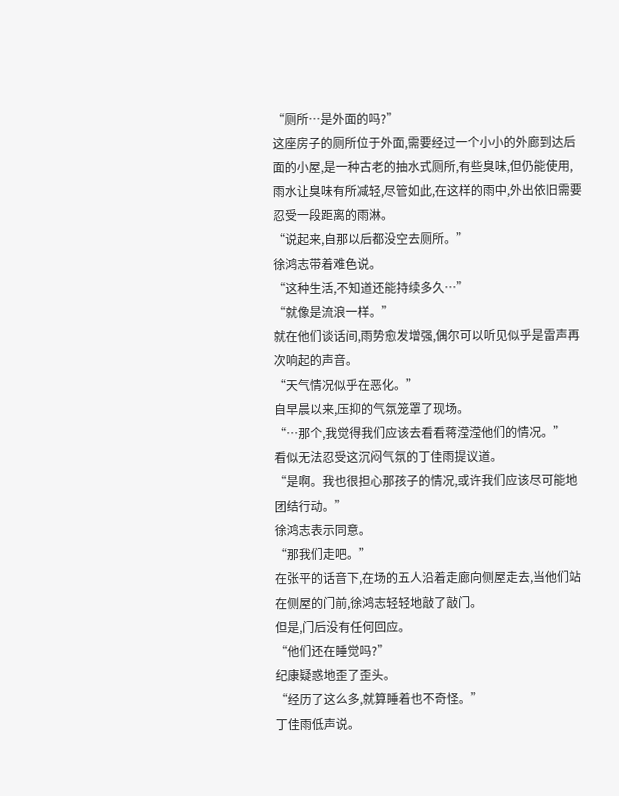“厕所…是外面的吗?”
这座房子的厕所位于外面,需要经过一个小小的外廊到达后面的小屋,是一种古老的抽水式厕所,有些臭味,但仍能使用,雨水让臭味有所减轻,尽管如此,在这样的雨中,外出依旧需要忍受一段距离的雨淋。
“说起来,自那以后都没空去厕所。”
徐鸿志带着难色说。
“这种生活,不知道还能持续多久…”
“就像是流浪一样。”
就在他们谈话间,雨势愈发增强,偶尔可以听见似乎是雷声再次响起的声音。
“天气情况似乎在恶化。”
自早晨以来,压抑的气氛笼罩了现场。
“…那个,我觉得我们应该去看看蒋滢滢他们的情况。”
看似无法忍受这沉闷气氛的丁佳雨提议道。
“是啊。我也很担心那孩子的情况,或许我们应该尽可能地团结行动。”
徐鸿志表示同意。
“那我们走吧。”
在张平的话音下,在场的五人沿着走廊向侧屋走去,当他们站在侧屋的门前,徐鸿志轻轻地敲了敲门。
但是,门后没有任何回应。
“他们还在睡觉吗?”
纪康疑惑地歪了歪头。
“经历了这么多,就算睡着也不奇怪。”
丁佳雨低声说。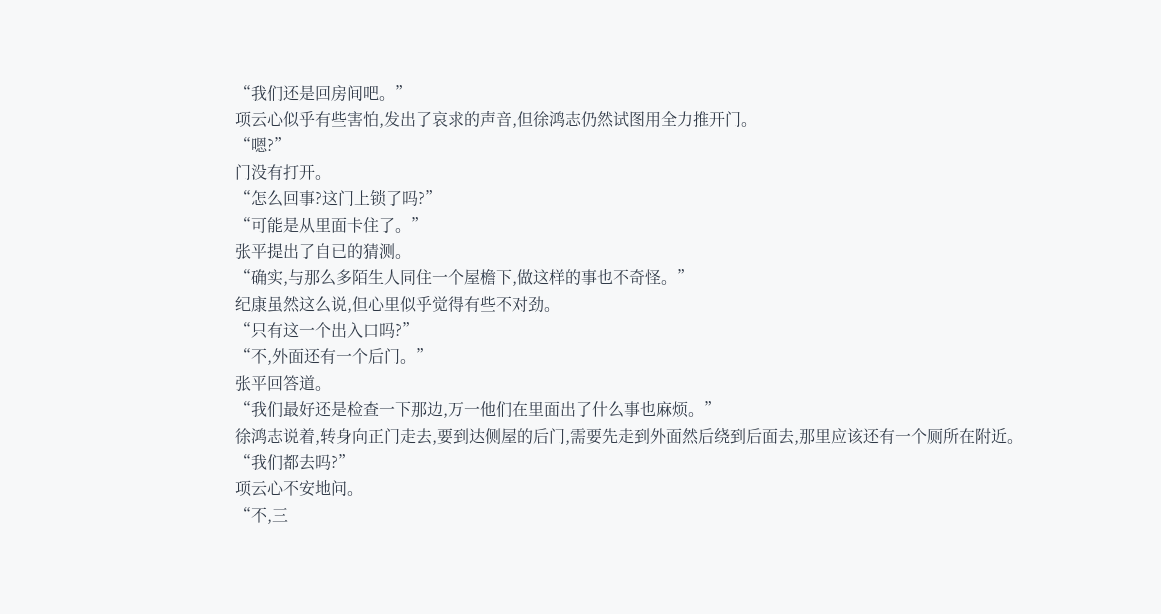“我们还是回房间吧。”
项云心似乎有些害怕,发出了哀求的声音,但徐鸿志仍然试图用全力推开门。
“嗯?”
门没有打开。
“怎么回事?这门上锁了吗?”
“可能是从里面卡住了。”
张平提出了自已的猜测。
“确实,与那么多陌生人同住一个屋檐下,做这样的事也不奇怪。”
纪康虽然这么说,但心里似乎觉得有些不对劲。
“只有这一个出入口吗?”
“不,外面还有一个后门。”
张平回答道。
“我们最好还是检查一下那边,万一他们在里面出了什么事也麻烦。”
徐鸿志说着,转身向正门走去,要到达侧屋的后门,需要先走到外面然后绕到后面去,那里应该还有一个厕所在附近。
“我们都去吗?”
项云心不安地问。
“不,三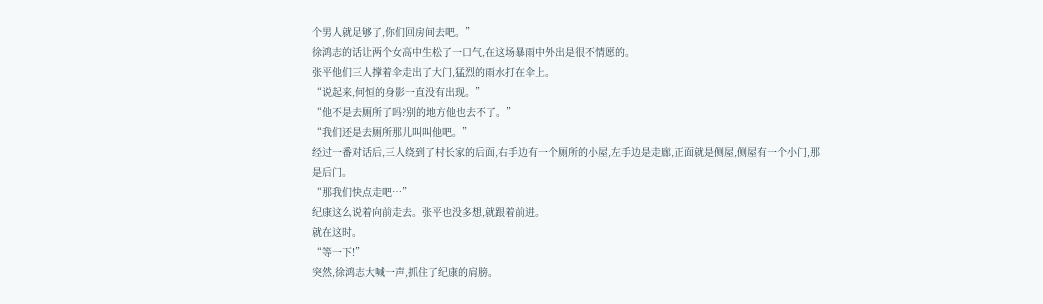个男人就足够了,你们回房间去吧。”
徐鸿志的话让两个女高中生松了一口气,在这场暴雨中外出是很不情愿的。
张平他们三人撑着伞走出了大门,猛烈的雨水打在伞上。
“说起来,何恒的身影一直没有出现。”
“他不是去厕所了吗?别的地方他也去不了。”
“我们还是去厕所那儿叫叫他吧。”
经过一番对话后,三人绕到了村长家的后面,右手边有一个厕所的小屋,左手边是走廊,正面就是侧屋,侧屋有一个小门,那是后门。
“那我们快点走吧…”
纪康这么说着向前走去。张平也没多想,就跟着前进。
就在这时。
“等一下!”
突然,徐鸿志大喊一声,抓住了纪康的肩膀。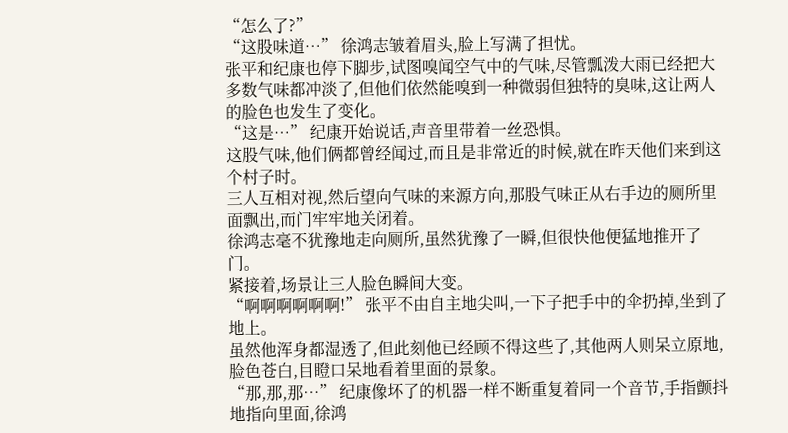“怎么了?”
“这股味道…” 徐鸿志皱着眉头,脸上写满了担忧。
张平和纪康也停下脚步,试图嗅闻空气中的气味,尽管瓢泼大雨已经把大多数气味都冲淡了,但他们依然能嗅到一种微弱但独特的臭味,这让两人的脸色也发生了变化。
“这是…” 纪康开始说话,声音里带着一丝恐惧。
这股气味,他们俩都曾经闻过,而且是非常近的时候,就在昨天他们来到这个村子时。
三人互相对视,然后望向气味的来源方向,那股气味正从右手边的厕所里面飘出,而门牢牢地关闭着。
徐鸿志毫不犹豫地走向厕所,虽然犹豫了一瞬,但很快他便猛地推开了门。
紧接着,场景让三人脸色瞬间大变。
“啊啊啊啊啊啊!” 张平不由自主地尖叫,一下子把手中的伞扔掉,坐到了地上。
虽然他浑身都湿透了,但此刻他已经顾不得这些了,其他两人则呆立原地,脸色苍白,目瞪口呆地看着里面的景象。
“那,那,那…” 纪康像坏了的机器一样不断重复着同一个音节,手指颤抖地指向里面,徐鸿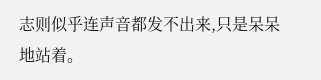志则似乎连声音都发不出来,只是呆呆地站着。